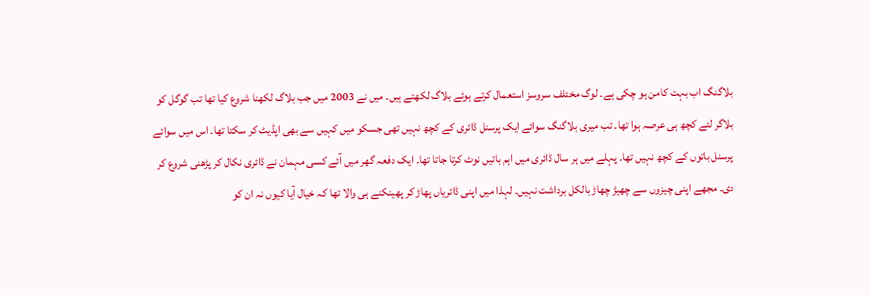بلاگنگ اب بہت کامن ہو چکی ہے۔ لوگ مختلف سروسز استعمال کرتے ہوئے بلاگ لکھتے ہیں۔ میں نے 2003 میں جب بلاگ لکھنا شروع کیا تھا تب گوگل کو بلاگر لئے کچھ ہی عرصہ ہوا تھا۔ تب میری بلاگنگ سوائے ایک پرسنل ڈائری کے کچھ نہیں تھی جسکو میں کہیں سے بھی اپڈیٹ کر سکتا تھا۔ اس میں سوائے پرسنل باتوں کے کچھ نہیں تھا۔ پہلے میں ہر سال ڈائری میں اہم باتیں نوٹ کرتا جاتا تھا۔ ایک دفعہ گھر میں آئے کسی مہمان نے ڈائری نکال کر پڑھنی شروع کر دی۔ مجھے اپنی چیزوں سے چھیڑ چھاڑ بالکل برداشت نہیں۔ لہذا میں اپنی ڈائریاں پھاڑ کر پھینکنے ہی والا تھا کہ خیال آیا کیوں نہ ان کو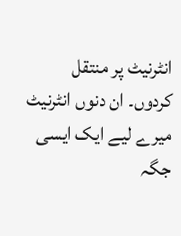انٹرنیٹ پر منتقل کردوں۔ ان دنوں انٹرنیٹ میرے لیے ایک ایسی جگہ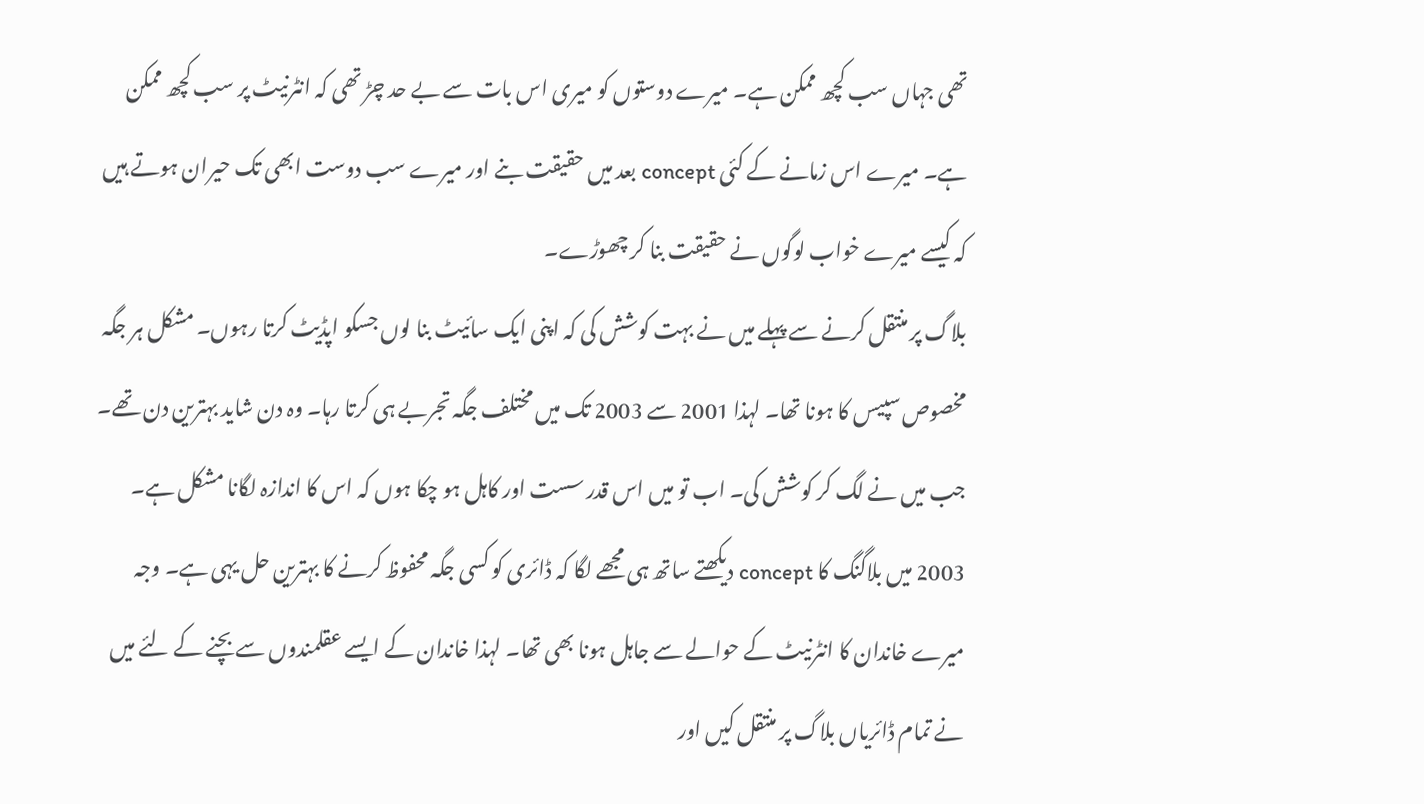تھی جہاں سب کچھ ممکن ہے۔ میرے دوستوں کو میری اس بات سے بے حد چڑ تھی کہ انٹرنیٹ پر سب کچھ ممکن ہے۔ میرے اس زمانے کے کئی concept بعد میں حقیقت بنے اور میرے سب دوست ابھی تک حیران ہوتے ہیں کہ کیسے میرے خواب لوگوں نے حقیقت بنا کر چھوڑے۔
بلاگ پر منتقل کرنے سے پہلے میں نے بہت کوشش کی کہ اپنی ایک سائیٹ بنا لوں جسکو اپڈیٹ کرتا رہوں۔ مشکل ہر جگہ مخصوص سپیس کا ہونا تھا۔ لہذا 2001 سے 2003 تک میں مختلف جگہ تجربے ہی کرتا رہا۔ وہ دن شاید بہترین دن تھے۔ جب میں نے لگ کر کوشش کی۔ اب تو میں اس قدر سست اور کاہل ہو چکا ہوں کہ اس کا اندازہ لگانا مشکل ہے۔ 2003 میں بلاگنگ کا concept دیکھتے ساتھ ہی مجھے لگا کہ ڈائری کو کسی جگہ محفوظ کرنے کا بہترین حل یہی ہے۔ وجہ میرے خاندان کا انٹرنیٹ کے حوالے سے جاہل ہونا بھی تھا۔ لہذا خاندان کے ایسے عقلمندوں سے بچنے کے لئے میں نے تمام ڈائریاں بلاگ پر منتقل کیں اور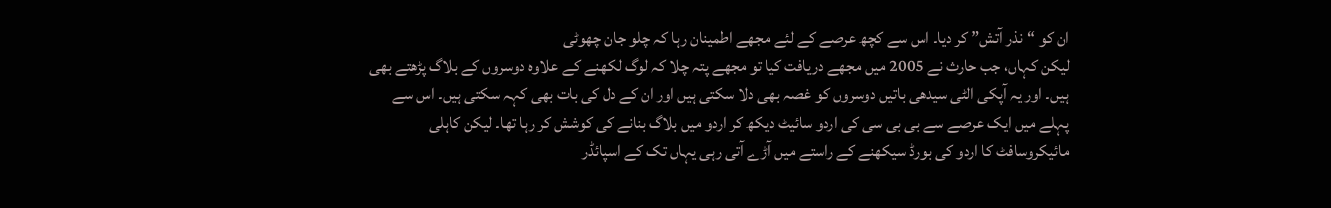ان کو “نذر آتش” کر دیا۔ اس سے کچھ عرصے کے لئے مجھے اطمینان رہا کہ چلو جان چھوٹی
لیکن کہاں، جب حارث نے 2005 میں مجھے دریافت کیا تو مجھے پتہ چلا کہ لوگ لکھنے کے علاوہ دوسروں کے بلاگ پڑھتے بھی ہیں۔ اور یہ آپکی الٹی سیدھی باتیں دوسروں کو غصہ بھی دلا سکتی ہیں اور ان کے دل کی بات بھی کہہ سکتی ہیں۔ اس سے پہلے میں ایک عرصے سے بی بی سی کی اردو سائیٹ دیکھ کر اردو میں بلاگ بنانے کی کوشش کر رہا تھا۔ لیکن کاہلی مائیکروسافٹ کا اردو کی بورڈ سیکھنے کے راستے میں آڑے آتی رہی یہاں تک کے اسپائڈر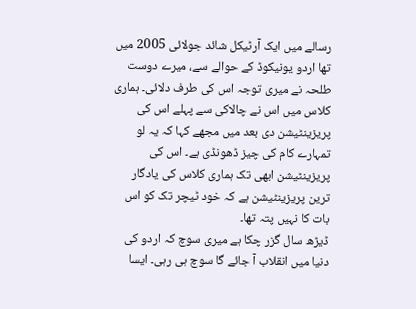رسالے میں ایک آرٹیکل شائد جولائی 2005 میں تھا اردو یونیکوڈ کے حوالے سے، میرے دوست طلحہ نے میری توجہ اس کی طرف دلائی۔ ہماری کلاس میں اس نے چالاکی سے پہلے اس کی پریزینٹیشن دی بعد میں مجھے کہا کہ یہ لو تمہارے کام کی چیز ڈھونڈی ہے۔ اس کی پریزینٹیشن ابھی تک ہماری کلاس کی یادگار ترین پریزینٹیشن ہے کہ خود ٹیچر تک کو اس بات کا نہیں پتہ تھا۔
ڈیڑھ سال گزر چکا ہے میری سوچ کہ اردو کی دنیا میں انقلاب آ جائے گا سوچ ہی رہی۔ ایسا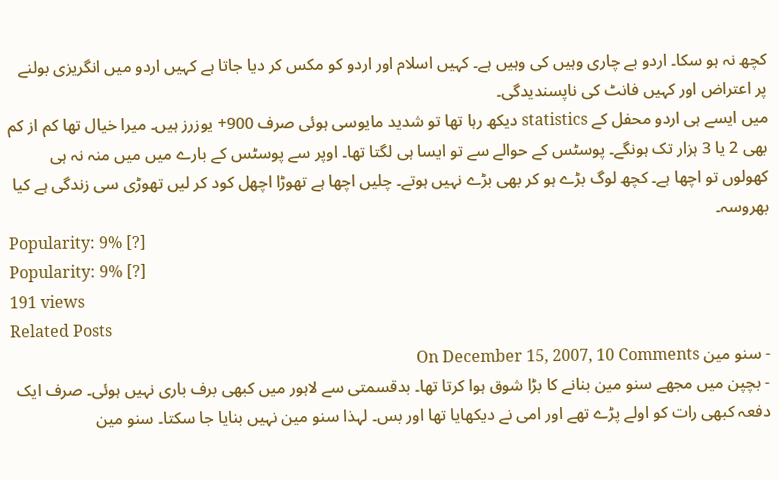کچھ نہ ہو سکا۔ اردو بے چاری وہیں کی وہیں ہے۔ کہیں اسلام اور اردو کو مکس کر دیا جاتا ہے کہیں اردو میں انگریزی بولنے پر اعتراض اور کہیں فانٹ کی ناپسندیدگی۔
میں ایسے ہی اردو محفل کے statistics دیکھ رہا تھا تو شدید مایوسی ہوئی صرف 900+ یوزرز ہیں۔ میرا خیال تھا کم از کم بھی 2 یا 3 ہزار تک ہونگے۔ پوسٹس کے حوالے سے تو ایسا ہی لگتا تھا۔ اوپر سے پوسٹس کے بارے میں میں منہ نہ ہی کھولوں تو اچھا ہے۔ کچھ لوگ بڑے ہو کر بھی بڑے نہیں ہوتے۔ چلیں اچھا ہے تھوڑا اچھل کود کر لیں تھوڑی سی زندگی ہے کیا بھروسہ۔
Popularity: 9% [?]
Popularity: 9% [?]
191 views
Related Posts
- سنو مین On December 15, 2007, 10 Comments
- بچپن میں مجھے سنو مین بنانے کا بڑا شوق ہوا کرتا تھا۔ بدقسمتی سے لاہور میں کبھی برف باری نہیں ہوئی۔ صرف ایک دفعہ کبھی رات کو اولے پڑے تھے اور امی نے دیکھایا تھا اور بس۔ لہذا سنو مین نہیں بنایا جا سکتا۔ سنو مین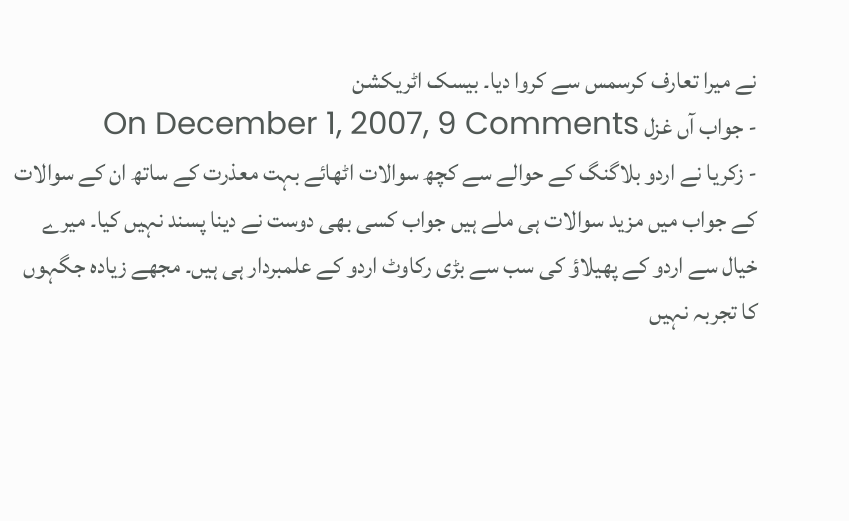نے میرا تعارف کرسمس سے کروا دیا۔ بیسک اٹریکشن
- جواب آں غزل On December 1, 2007, 9 Comments
- زکریا نے اردو بلاگنگ کے حوالے سے کچھ سوالات اٹھائے بہت معذرت کے ساتھ ان کے سوالات کے جواب میں مزید سوالات ہی ملے ہیں جواب کسی بھی دوست نے دینا پسند نہیں کیا۔ میرے خیال سے اردو کے پھیلاؤ کی سب سے بڑی رکاوٹ اردو کے علمبردار ہی ہیں۔ مجھے زیادہ جگہوں کا تجربہ نہیں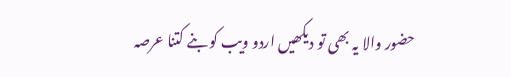حضور والا یہ بھی تو دیکھیں اردو ویب کو بنے کتنا عرصہ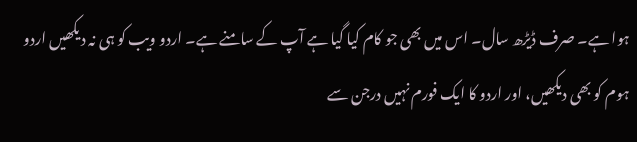ہوا ہے۔ صرف ڈیڑھ سال۔ اس میں بھی جو کام کیا گیا ہے آپ کے سامنے ہے۔ اردو ویب کو ہی نہ دیکھیں اردو ہوم کو بھی دیکھیں، اور اردو کا ایک فورم نہیں درجن سے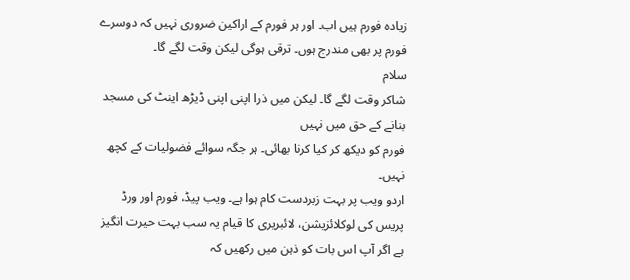زیادہ فورم ہیں اب۔ اور ہر فورم کے اراکین ضروری نہیں کہ دوسرے فورم پر بھی مندرج ہوں۔ ترقی ہوگی لیکن وقت لگے گا۔
سلام
شاکر وقت لگے گا۔ لیکن میں ذرا اپنی اپنی ڈیڑھ اینٹ کی مسجد بنانے کے حق میں نہیں
فورم کو دیکھ کر کیا کرنا بھائی۔ ہر جگہ سوائے فضولیات کے کچھ نہیں۔
اردو ویب پر بہت زبردست کام ہوا ہے۔ ویب پیڈ، فورم اور ورڈ پریس کی لوکلائزیشن، لائبریری کا قیام یہ سب بہت حیرت انگیز ہے اگر آپ اس بات کو ذہن میں رکھیں کہ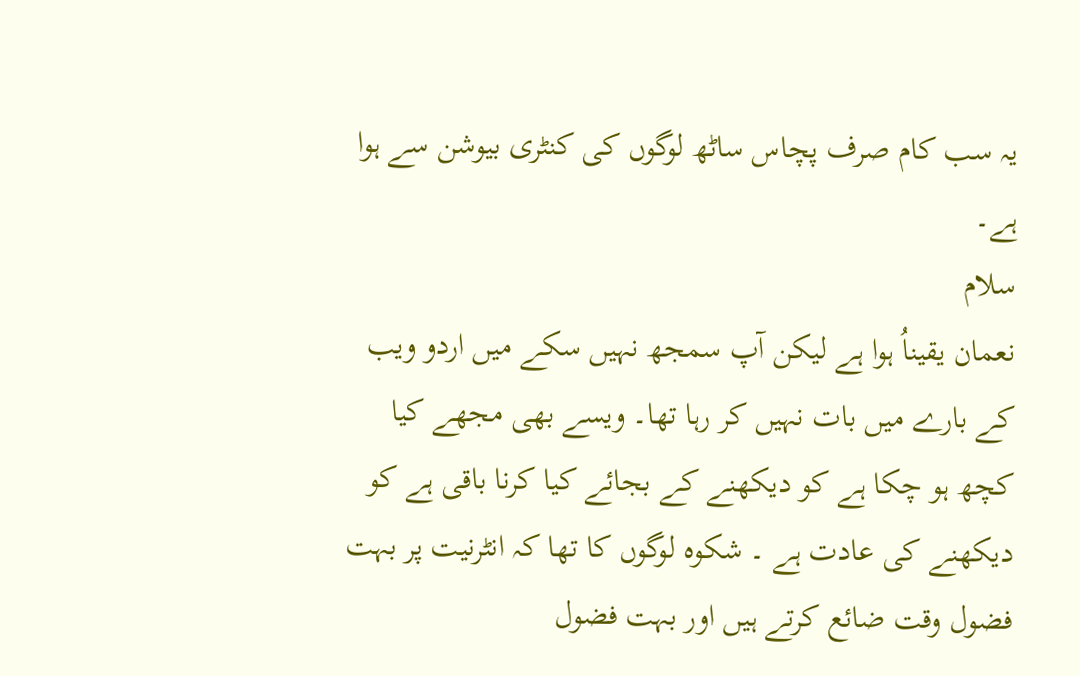یہ سب کام صرف پچاس ساٹھ لوگوں کی کنٹری بیوشن سے ہوا ہے۔
سلام
نعمان یقیناُ ہوا ہے لیکن آپ سمجھ نہیں سکے میں اردو ویب کے بارے میں بات نہیں کر رہا تھا۔ ویسے بھی مجھے کیا کچھ ہو چکا ہے کو دیکھنے کے بجائے کیا کرنا باقی ہے کو دیکھنے کی عادت ہے ۔ شکوہ لوگوں کا تھا کہ انٹرنیت پر بہت فضول وقت ضائع کرتے ہیں اور بہت فضول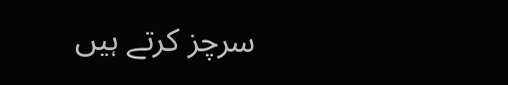سرچز کرتے ہیں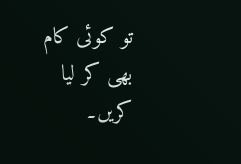تو کوئی کام بھی کر لیا کریں۔